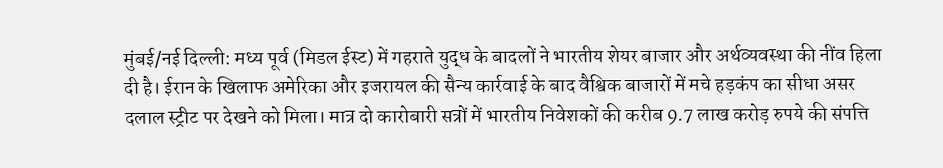मुंबई/नई दिल्ली: मध्य पूर्व (मिडल ईस्ट) में गहराते युद्ध के बादलों ने भारतीय शेयर बाजार और अर्थव्यवस्था की नींव हिला दी है। ईरान के खिलाफ अमेरिका और इजरायल की सैन्य कार्रवाई के बाद वैश्विक बाजारों में मचे हड़कंप का सीधा असर दलाल स्ट्रीट पर देखने को मिला। मात्र दो कारोबारी सत्रों में भारतीय निवेशकों की करीब 9.7 लाख करोड़ रुपये की संपत्ति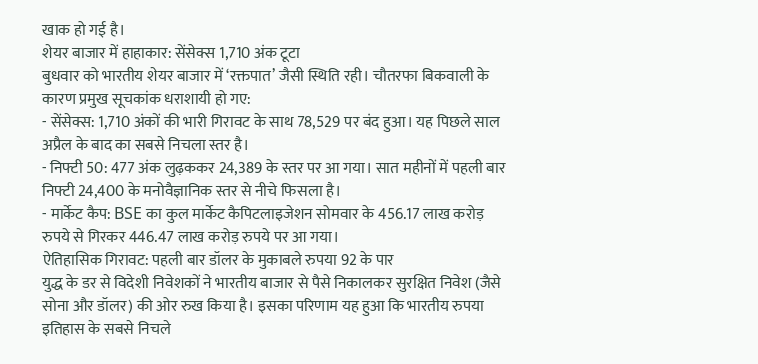खाक हो गई है।
शेयर बाजार में हाहाकार: सेंसेक्स 1,710 अंक टूटा
बुधवार को भारतीय शेयर बाजार में ‘रक्तपात’ जैसी स्थिति रही। चौतरफा बिकवाली के कारण प्रमुख सूचकांक धराशायी हो गए:
- सेंसेक्स: 1,710 अंकों की भारी गिरावट के साथ 78,529 पर बंद हुआ। यह पिछले साल अप्रैल के बाद का सबसे निचला स्तर है।
- निफ्टी 50: 477 अंक लुढ़ककर 24,389 के स्तर पर आ गया। सात महीनों में पहली बार निफ्टी 24,400 के मनोवैज्ञानिक स्तर से नीचे फिसला है।
- मार्केट कैप: BSE का कुल मार्केट कैपिटलाइजेशन सोमवार के 456.17 लाख करोड़ रुपये से गिरकर 446.47 लाख करोड़ रुपये पर आ गया।
ऐतिहासिक गिरावट: पहली बार डॉलर के मुकाबले रुपया 92 के पार
युद्ध के डर से विदेशी निवेशकों ने भारतीय बाजार से पैसे निकालकर सुरक्षित निवेश (जैसे सोना और डॉलर) की ओर रुख किया है। इसका परिणाम यह हुआ कि भारतीय रुपया इतिहास के सबसे निचले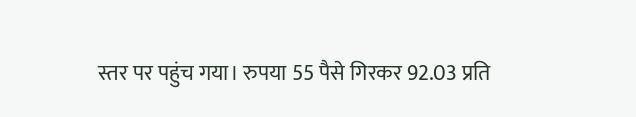स्तर पर पहुंच गया। रुपया 55 पैसे गिरकर 92.03 प्रति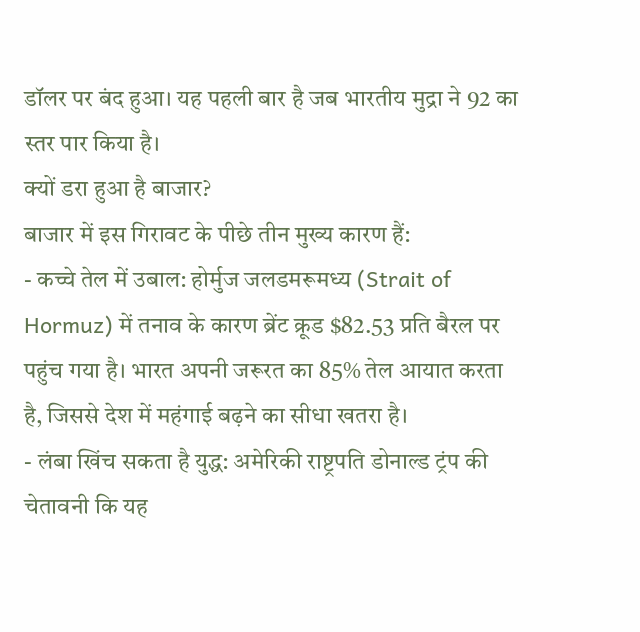डॉलर पर बंद हुआ। यह पहली बार है जब भारतीय मुद्रा ने 92 का स्तर पार किया है।
क्यों डरा हुआ है बाजार?
बाजार में इस गिरावट के पीछे तीन मुख्य कारण हैं:
- कच्चे तेल में उबाल: होर्मुज जलडमरूमध्य (Strait of Hormuz) में तनाव के कारण ब्रेंट क्रूड $82.53 प्रति बैरल पर पहुंच गया है। भारत अपनी जरूरत का 85% तेल आयात करता है, जिससे देश में महंगाई बढ़ने का सीधा खतरा है।
- लंबा खिंच सकता है युद्ध: अमेरिकी राष्ट्रपति डोनाल्ड ट्रंप की चेतावनी कि यह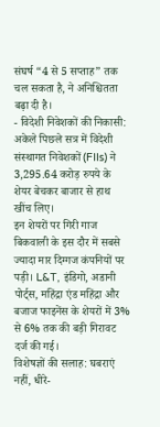संघर्ष “4 से 5 सप्ताह” तक चल सकता है, ने अनिश्चितता बढ़ा दी है।
- विदेशी निवेशकों की निकासी: अकेले पिछले सत्र में विदेशी संस्थागत निवेशकों (FIIs) ने 3,295.64 करोड़ रुपये के शेयर बेचकर बाजार से हाथ खींच लिए।
इन शेयरों पर गिरी गाज
बिकवाली के इस दौर में सबसे ज्यादा मार दिग्गज कंपनियों पर पड़ी। L&T, इंडिगो, अडानी पोर्ट्स, महिंद्रा एंड महिंद्रा और बजाज फाइनेंस के शेयरों में 3% से 6% तक की बड़ी गिरावट दर्ज की गई।
विशेषज्ञों की सलाह: घबराएं नहीं, धीरे-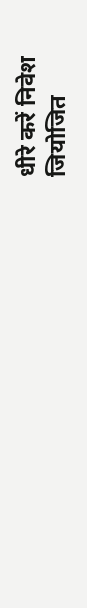धीरे करें निवेश
जियोजित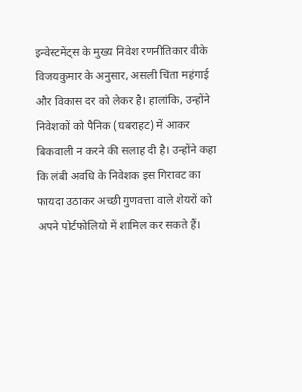इन्वेस्टमेंट्स के मुख्य निवेश रणनीतिकार वीके विजयकुमार के अनुसार, असली चिंता महंगाई और विकास दर को लेकर है। हालांकि, उन्होंने निवेशकों को पैनिक (घबराहट) में आकर बिकवाली न करने की सलाह दी है। उन्होंने कहा कि लंबी अवधि के निवेशक इस गिरावट का फायदा उठाकर अच्छी गुणवत्ता वाले शेयरों को अपने पोर्टफोलियो में शामिल कर सकते हैं।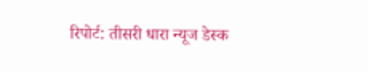रिपोर्ट: तीसरी धारा न्यूज डेस्क